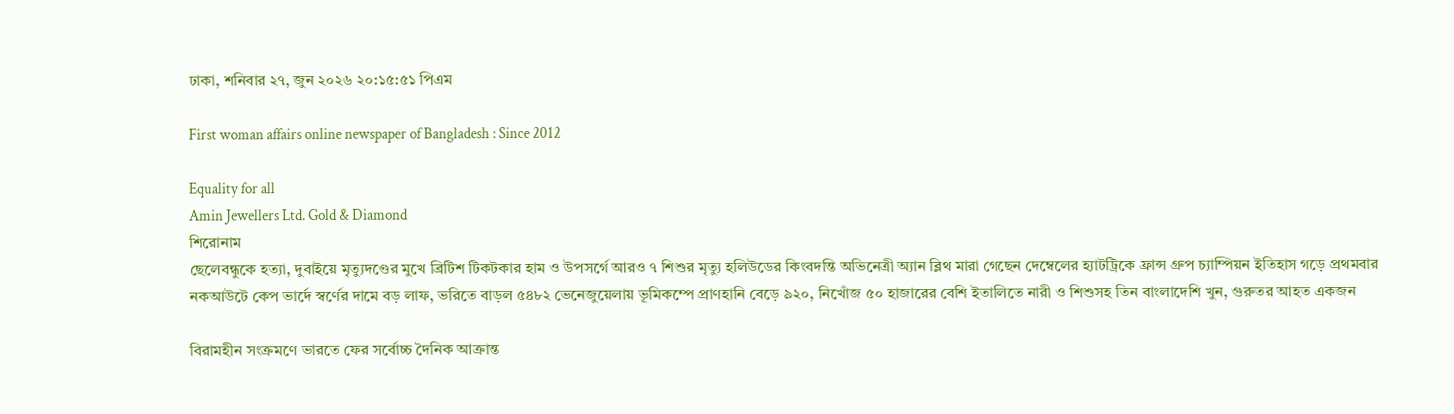ঢাকা, শনিবার ২৭, জুন ২০২৬ ২০:১৫:৫১ পিএম

First woman affairs online newspaper of Bangladesh : Since 2012

Equality for all
Amin Jewellers Ltd. Gold & Diamond
শিরোনাম
ছেলেবন্ধুকে হত্যা, দুবাইয়ে মৃত্যুদণ্ডের মুখে ব্রিটিশ টিকটকার হাম ও উপসর্গে আরও ৭ শিশুর মৃত্যু হলিউডের কিংবদন্তি অভিনেত্রী অ্যান ব্লিথ মারা গেছেন দেম্বেলের হ্যাটট্রিকে ফ্রান্স গ্রুপ চ্যাম্পিয়ন ইতিহাস গড়ে প্রথমবার নকআউটে কেপ ভার্দে স্বর্ণের দামে বড় লাফ, ভরিতে বাড়ল ৫৪৮২ ভেনেজুয়েলায় ভূমিকম্পে প্রাণহানি বেড়ে ৯২০, নিখোঁজ ৫০ হাজারের বেশি ইতালিতে নারী ও শিশুসহ তিন বাংলাদেশি খুন, গুরুতর আহত একজন

বিরামহীন সংক্রমণে ভারতে ফের সর্বোচ্চ দৈনিক আক্রান্ত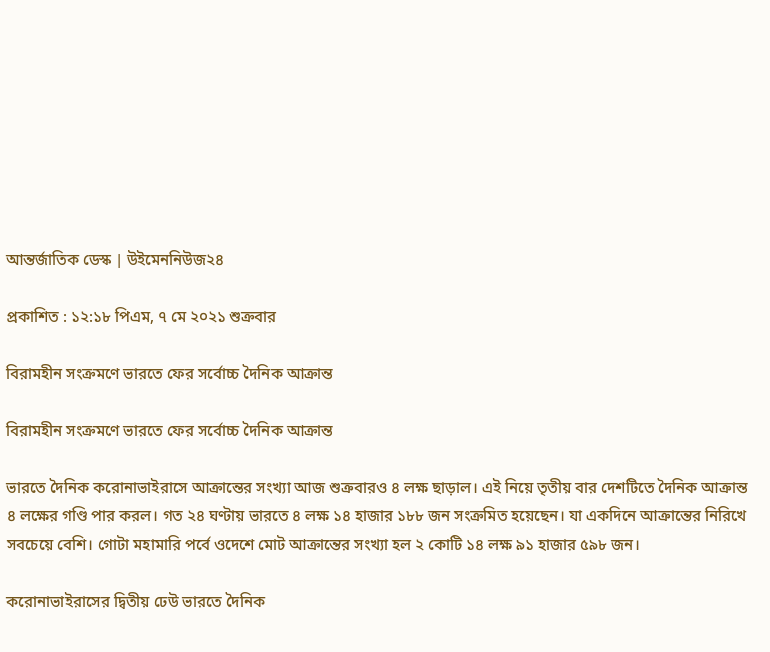আন্তর্জাতিক ডেস্ক | উইমেননিউজ২৪

প্রকাশিত : ১২:১৮ পিএম, ৭ মে ২০২১ শুক্রবার

বিরামহীন সংক্রমণে ভারতে ফের সর্বোচ্চ দৈনিক আক্রান্ত

বিরামহীন সংক্রমণে ভারতে ফের সর্বোচ্চ দৈনিক আক্রান্ত

ভারতে দৈনিক করোনাভাইরাসে আক্রান্তের সংখ্যা আজ শুক্রবারও ৪ লক্ষ ছাড়াল। এই নিয়ে তৃতীয় বার দেশটিতে দৈনিক আক্রান্ত ৪ লক্ষের গণ্ডি পার করল। গত ২৪ ঘণ্টায় ভারতে ৪ লক্ষ ১৪ হাজার ১৮৮ জন সংক্রমিত হয়েছেন। যা একদিনে আক্রান্তের নিরিখে সবচেয়ে বেশি। গোটা মহামারি পর্বে ওদেশে মোট আক্রান্তের সংখ্যা হল ২ কোটি ১৪ লক্ষ ৯১ হাজার ৫৯৮ জন।

করোনাভাইরাসের দ্বিতীয় ঢেউ ভারতে দৈনিক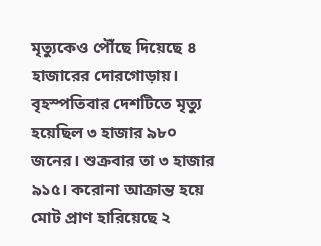মৃত্যুকেও পৌঁছে দিয়েছে ৪ হাজারের দোরগোড়ায়। বৃহস্পতিবার দেশটিতে মৃত্যু হয়েছিল ৩ হাজার ৯৮০ জনের। শুক্রবার তা ৩ হাজার ৯১৫। করোনা আক্রান্ত হয়ে মোট প্রাণ হারিয়েছে ২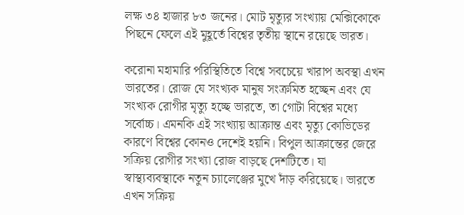লক্ষ ৩৪ হাজার ৮৩ জনের। মোট মৃত্যুর সংখ্যায় মেক্সিকোকে পিছনে ফেলে এই মুহূর্তে বিশ্বের তৃতীয় স্থানে রয়েছে ভারত।

করোনা মহামারি পরিস্থিতিতে বিশ্বে সবচেয়ে খারাপ অবস্থা এখন ভারতের। রোজ যে সংখ্যক মানুষ সংক্রমিত হচ্ছেন এবং যে সংখ্যক রোগীর মৃত্যু হচ্ছে ভারতে, তা গোটা বিশ্বের মধ্যে সর্বোচ্চ। এমনকি এই সংখ্যায় আক্রান্ত এবং মৃত্যু কোভিডের কারণে বিশ্বের কোনও দেশেই হয়নি। বিপুল আক্রান্তের জেরে সক্রিয় রোগীর সংখ্যা রোজ বাড়ছে দেশটিতে। যা স্বাস্থ্যব্যবস্থাকে নতুন চ্যালেঞ্জের মুখে দাঁড় করিয়েছে। ভারতে এখন সক্রিয়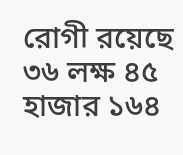রোগী রয়েছে ৩৬ লক্ষ ৪৫ হাজার ১৬৪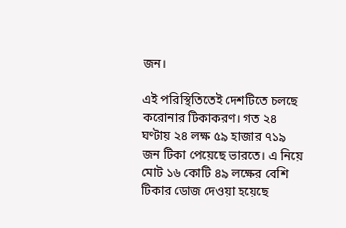জন।

এই পরিস্থিতিতেই দেশটিতে চলছে করোনার টিকাকরণ। গত ২৪ ঘণ্টায় ২৪ লক্ষ ৫৯ হাজার ৭১৯ জন টিকা পেয়েছে ভারতে। এ নিয়ে মোট ১৬ কোটি ৪৯ লক্ষের বেশি টিকার ডোজ দেওয়া হয়েছে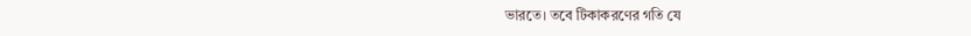ভারতে। তবে টিকাকরণের গতি যে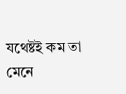যথেষ্টই কম তা মেনে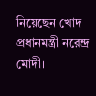নিয়েছেন খোদ প্রধানমন্ত্রী নরেন্দ্র মোদী।